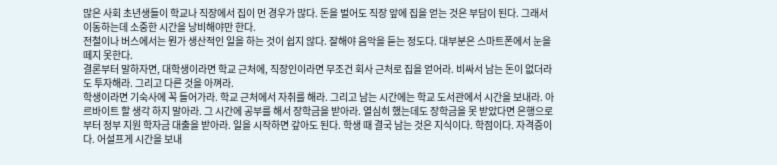많은 사회 초년생들이 학교나 직장에서 집이 먼 경우가 많다. 돈을 벌어도 직장 앞에 집을 얻는 것은 부담이 된다. 그래서 이동하는데 소중한 시간을 낭비해야만 한다.
전철이나 버스에서는 뭔가 생산적인 일을 하는 것이 쉽지 않다. 잘해야 음악을 듣는 정도다. 대부분은 스마트폰에서 눈을 떼지 못한다.
결론부터 말하자면, 대학생이라면 학교 근처에, 직장인이라면 무조건 회사 근처로 집을 얻어라. 비싸서 남는 돈이 없더라도 투자해라. 그리고 다른 것을 아껴라.
학생이라면 기숙사에 꼭 들어가라. 학교 근처에서 자취를 해라. 그리고 남는 시간에는 학교 도서관에서 시간을 보내라. 아르바이트 할 생각 하지 말아라. 그 시간에 공부를 해서 장학금을 받아라. 열심히 했는데도 장학금을 못 받았다면 은행으로부터 정부 지원 학자금 대출을 받아라. 일을 시작하면 갚아도 된다. 학생 때 결국 남는 것은 지식이다. 학점이다. 자격증이다. 어설프게 시간을 보내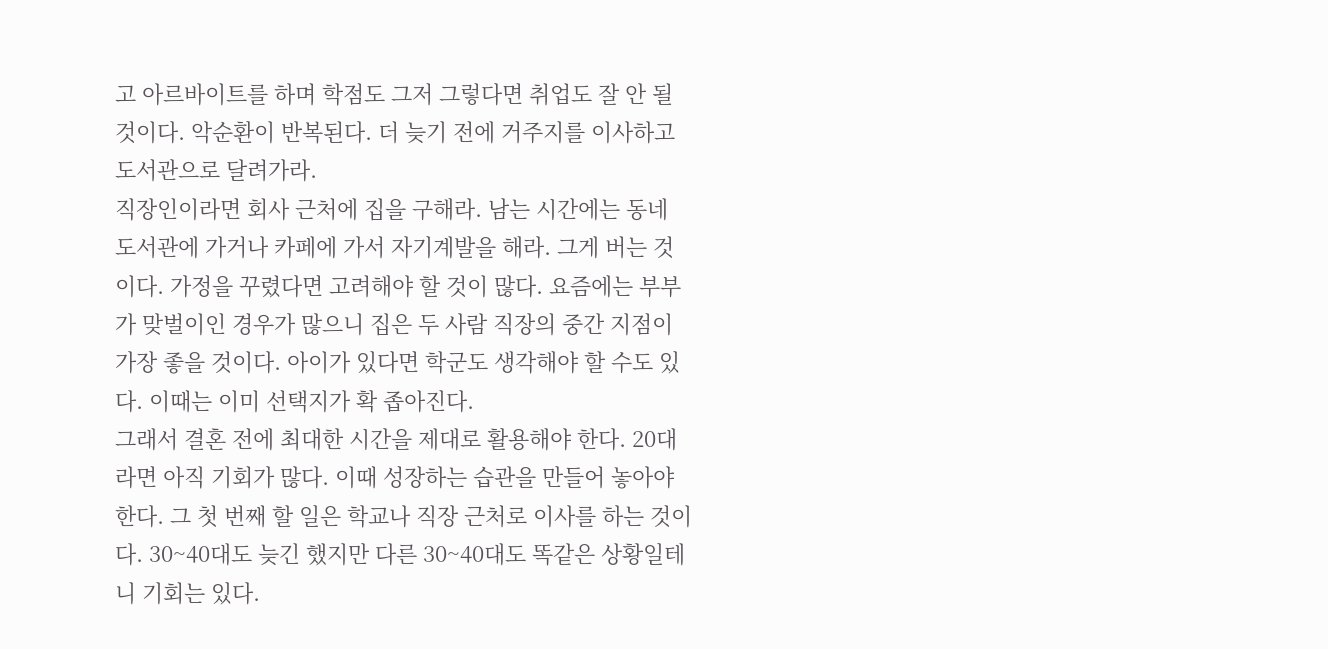고 아르바이트를 하며 학점도 그저 그렇다면 취업도 잘 안 될 것이다. 악순환이 반복된다. 더 늦기 전에 거주지를 이사하고 도서관으로 달려가라.
직장인이라면 회사 근처에 집을 구해라. 남는 시간에는 동네 도서관에 가거나 카페에 가서 자기계발을 해라. 그게 버는 것이다. 가정을 꾸렸다면 고려해야 할 것이 많다. 요즘에는 부부가 맞벌이인 경우가 많으니 집은 두 사람 직장의 중간 지점이 가장 좋을 것이다. 아이가 있다면 학군도 생각해야 할 수도 있다. 이때는 이미 선택지가 확 좁아진다.
그래서 결혼 전에 최대한 시간을 제대로 활용해야 한다. 20대라면 아직 기회가 많다. 이때 성장하는 습관을 만들어 놓아야 한다. 그 첫 번째 할 일은 학교나 직장 근처로 이사를 하는 것이다. 30~40대도 늦긴 했지만 다른 30~40대도 똑같은 상황일테니 기회는 있다.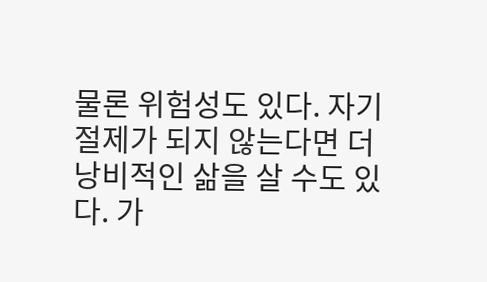물론 위험성도 있다. 자기 절제가 되지 않는다면 더 낭비적인 삶을 살 수도 있다. 가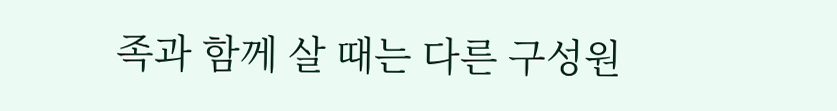족과 함께 살 때는 다른 구성원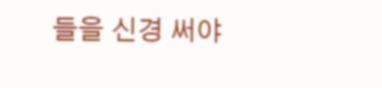들을 신경 써야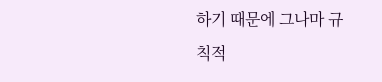하기 때문에 그나마 규칙적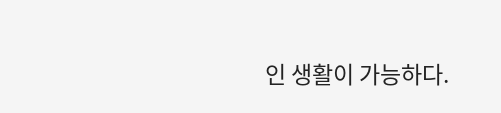인 생활이 가능하다.